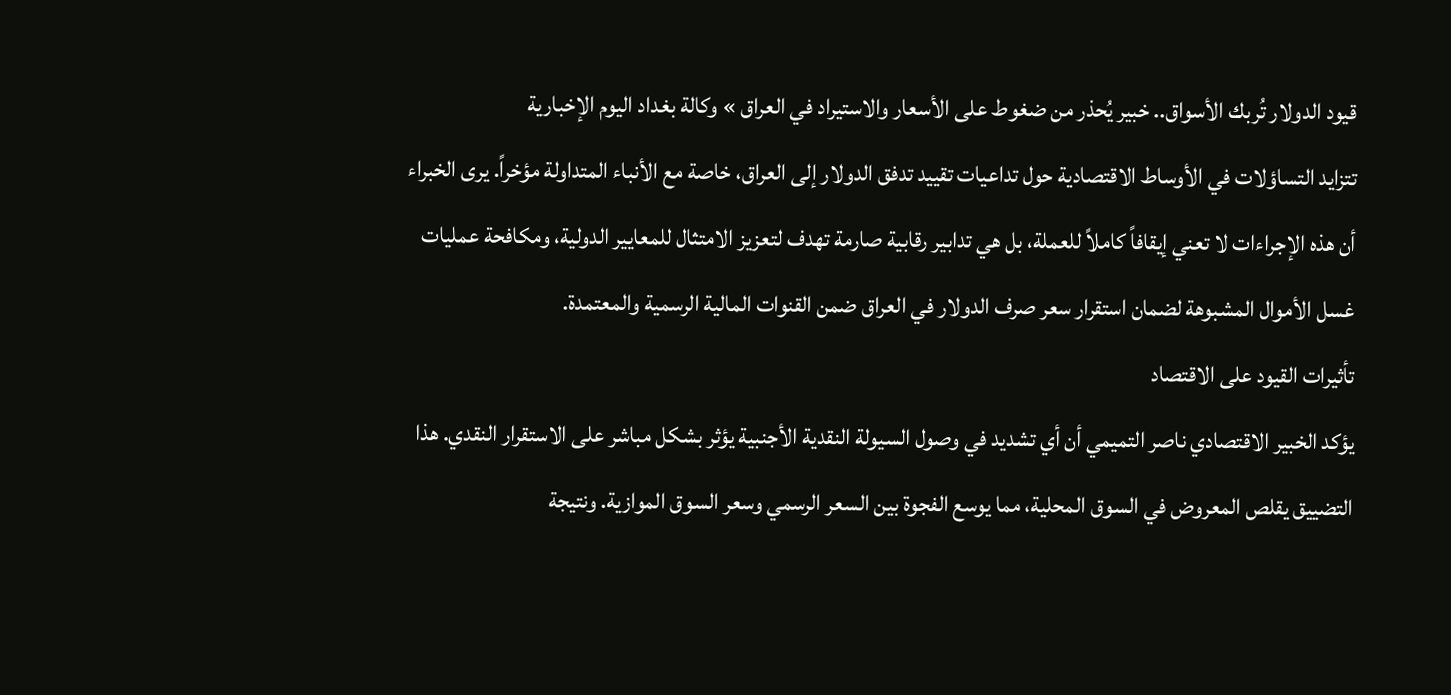قيود الدولار تُربك الأسواق.. خبير يُحذر من ضغوط على الأسعار والاستيراد في العراق » وكالة بغداد اليوم الإخبارية
تتزايد التساؤلات في الأوساط الاقتصادية حول تداعيات تقييد تدفق الدولار إلى العراق، خاصة مع الأنباء المتداولة مؤخراً. يرى الخبراء أن هذه الإجراءات لا تعني إيقافاً كاملاً للعملة، بل هي تدابير رقابية صارمة تهدف لتعزيز الامتثال للمعايير الدولية، ومكافحة عمليات غسل الأموال المشبوهة لضمان استقرار سعر صرف الدولار في العراق ضمن القنوات المالية الرسمية والمعتمدة.
تأثيرات القيود على الاقتصاد
يؤكد الخبير الاقتصادي ناصر التميمي أن أي تشديد في وصول السيولة النقدية الأجنبية يؤثر بشكل مباشر على الاستقرار النقدي. هذا التضييق يقلص المعروض في السوق المحلية، مما يوسع الفجوة بين السعر الرسمي وسعر السوق الموازية. ونتيجة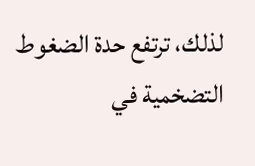لذلك، ترتفع حدة الضغوط التضخمية في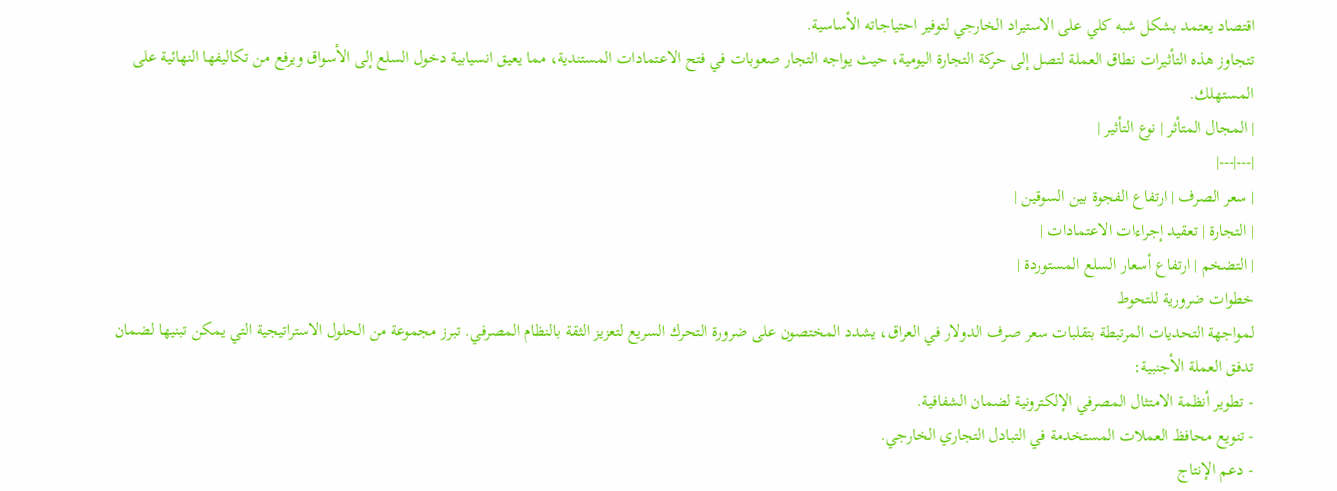اقتصاد يعتمد بشكل شبه كلي على الاستيراد الخارجي لتوفير احتياجاته الأساسية.
تتجاوز هذه التأثيرات نطاق العملة لتصل إلى حركة التجارة اليومية، حيث يواجه التجار صعوبات في فتح الاعتمادات المستندية، مما يعيق انسيابية دخول السلع إلى الأسواق ويرفع من تكاليفها النهائية على المستهلك.
| المجال المتأثر | نوع التأثير |
|---|---|
| سعر الصرف | ارتفاع الفجوة بين السوقين |
| التجارة | تعقيد إجراءات الاعتمادات |
| التضخم | ارتفاع أسعار السلع المستوردة |
خطوات ضرورية للتحوط
لمواجهة التحديات المرتبطة بتقلبات سعر صرف الدولار في العراق، يشدد المختصون على ضرورة التحرك السريع لتعزيز الثقة بالنظام المصرفي. تبرز مجموعة من الحلول الاستراتيجية التي يمكن تبنيها لضمان تدفق العملة الأجنبية:
- تطوير أنظمة الامتثال المصرفي الإلكترونية لضمان الشفافية.
- تنويع محافظ العملات المستخدمة في التبادل التجاري الخارجي.
- دعم الإنتاج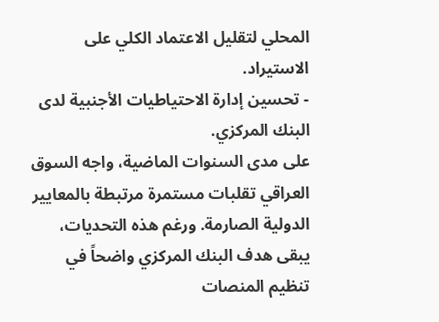المحلي لتقليل الاعتماد الكلي على الاستيراد.
- تحسين إدارة الاحتياطيات الأجنبية لدى البنك المركزي.
على مدى السنوات الماضية، واجه السوق العراقي تقلبات مستمرة مرتبطة بالمعايير الدولية الصارمة. ورغم هذه التحديات، يبقى هدف البنك المركزي واضحاً في تنظيم المنصات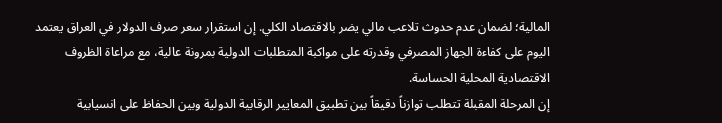المالية؛ لضمان عدم حدوث تلاعب مالي يضر بالاقتصاد الكلي. إن استقرار سعر صرف الدولار في العراق يعتمد اليوم على كفاءة الجهاز المصرفي وقدرته على مواكبة المتطلبات الدولية بمرونة عالية، مع مراعاة الظروف الاقتصادية المحلية الحساسة.
إن المرحلة المقبلة تتطلب توازناً دقيقاً بين تطبيق المعايير الرقابية الدولية وبين الحفاظ على انسيابية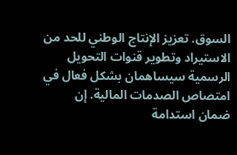السوق. تعزيز الإنتاج الوطني للحد من الاستيراد وتطوير قنوات التحويل الرسمية سيساهمان بشكل فعال في امتصاص الصدمات المالية. إن ضمان استدامة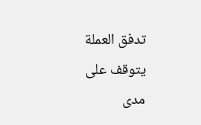تدفق العملة يتوقف على مدى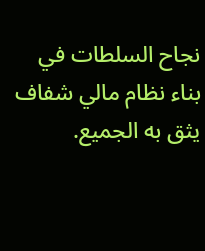نجاح السلطات في بناء نظام مالي شفاف يثق به الجميع.